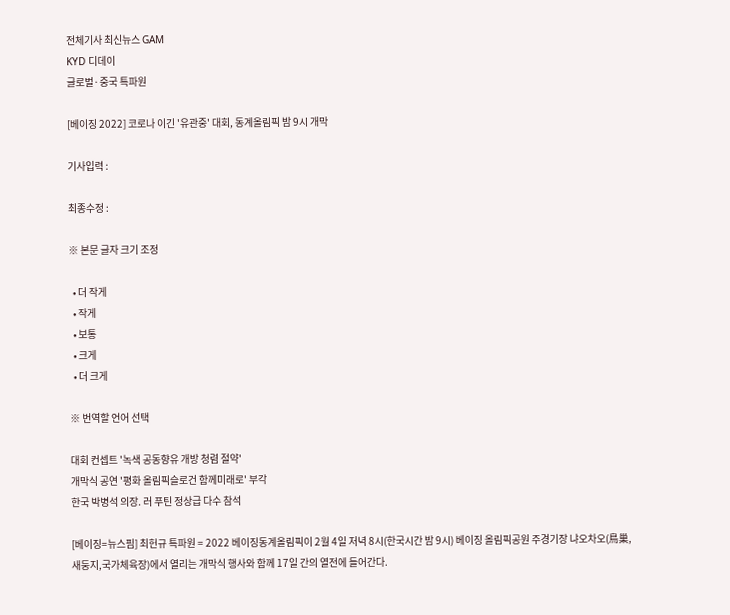전체기사 최신뉴스 GAM
KYD 디데이
글로벌·중국 특파원

[베이징 2022] 코로나 이긴 '유관중' 대회, 동계올림픽 밤 9시 개막

기사입력 :

최종수정 :

※ 본문 글자 크기 조정

  • 더 작게
  • 작게
  • 보통
  • 크게
  • 더 크게

※ 번역할 언어 선택

대회 컨셉트 '녹색 공동향유 개방 청렴 절약'
개막식 공연 '평화 올림픽슬로건 함께미래로' 부각
한국 박병석 의장. 러 푸틴 정상급 다수 참석

[베이징=뉴스핌] 최헌규 특파원 = 2022 베이징동계올림픽이 2월 4일 저녁 8시(한국시간 밤 9시) 베이징 올림픽공원 주경기장 냐오차오(鳥巢, 새둥지,국가체육장)에서 열리는 개막식 행사와 함께 17일 간의 열전에 들어간다.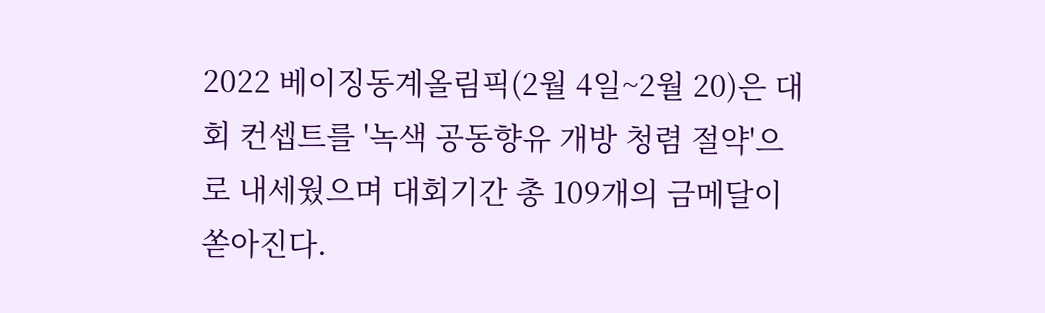2022 베이징동계올림픽(2월 4일~2월 20)은 대회 컨셉트를 '녹색 공동향유 개방 청렴 절약'으로 내세웠으며 대회기간 총 109개의 금메달이 쏟아진다.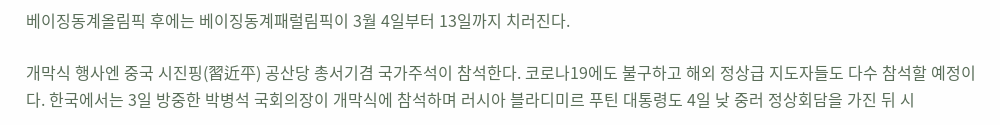베이징동계올림픽 후에는 베이징동계패럴림픽이 3월 4일부터 13일까지 치러진다.

개막식 행사엔 중국 시진핑(習近平) 공산당 총서기겸 국가주석이 참석한다. 코로나19에도 불구하고 해외 정상급 지도자들도 다수 참석할 예정이다. 한국에서는 3일 방중한 박병석 국회의장이 개막식에 참석하며 러시아 블라디미르 푸틴 대통령도 4일 낮 중러 정상회담을 가진 뒤 시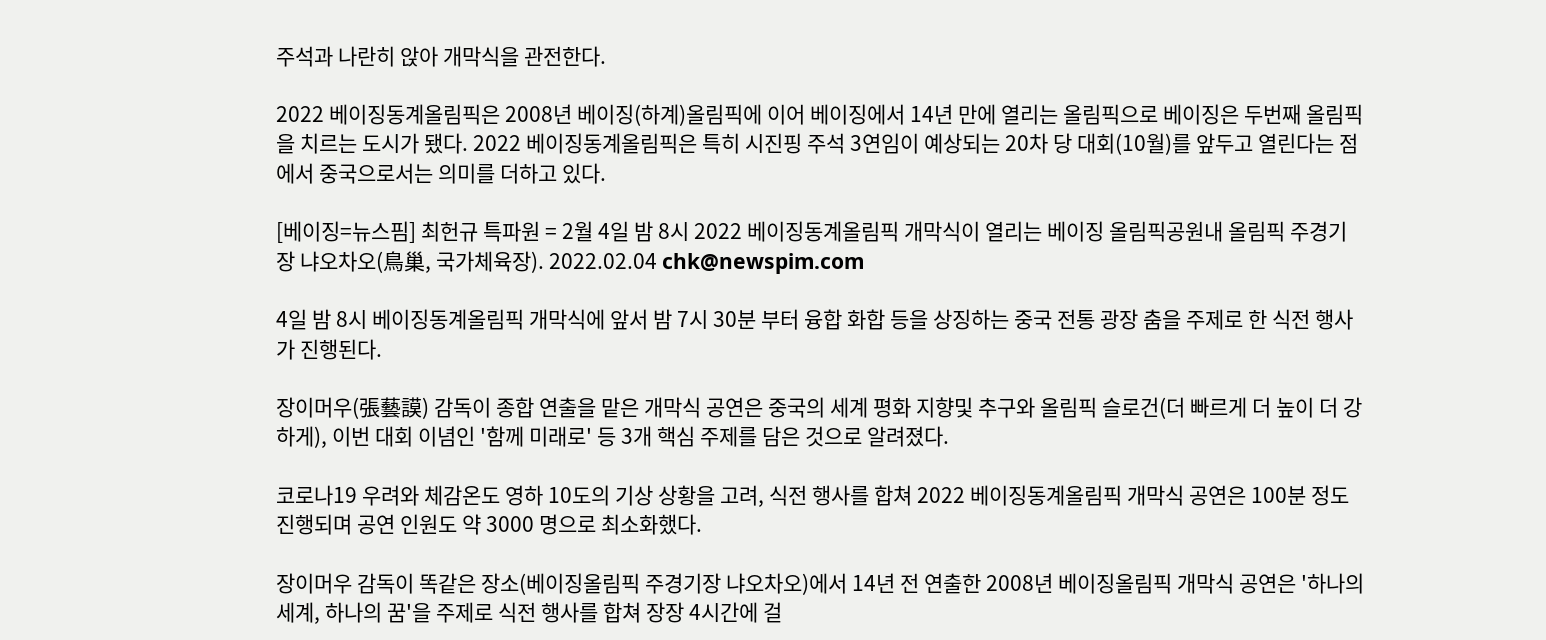주석과 나란히 앉아 개막식을 관전한다.

2022 베이징동계올림픽은 2008년 베이징(하계)올림픽에 이어 베이징에서 14년 만에 열리는 올림픽으로 베이징은 두번째 올림픽을 치르는 도시가 됐다. 2022 베이징동계올림픽은 특히 시진핑 주석 3연임이 예상되는 20차 당 대회(10월)를 앞두고 열린다는 점에서 중국으로서는 의미를 더하고 있다.

[베이징=뉴스핌] 최헌규 특파원 = 2월 4일 밤 8시 2022 베이징동계올림픽 개막식이 열리는 베이징 올림픽공원내 올림픽 주경기장 냐오차오(鳥巢, 국가체육장). 2022.02.04 chk@newspim.com

4일 밤 8시 베이징동계올림픽 개막식에 앞서 밤 7시 30분 부터 융합 화합 등을 상징하는 중국 전통 광장 춤을 주제로 한 식전 행사가 진행된다.

장이머우(張藝謨) 감독이 종합 연출을 맡은 개막식 공연은 중국의 세계 평화 지향및 추구와 올림픽 슬로건(더 빠르게 더 높이 더 강하게), 이번 대회 이념인 '함께 미래로' 등 3개 핵심 주제를 담은 것으로 알려졌다.

코로나19 우려와 체감온도 영하 10도의 기상 상황을 고려, 식전 행사를 합쳐 2022 베이징동계올림픽 개막식 공연은 100분 정도 진행되며 공연 인원도 약 3000 명으로 최소화했다.

장이머우 감독이 똑같은 장소(베이징올림픽 주경기장 냐오차오)에서 14년 전 연출한 2008년 베이징올림픽 개막식 공연은 '하나의 세계, 하나의 꿈'을 주제로 식전 행사를 합쳐 장장 4시간에 걸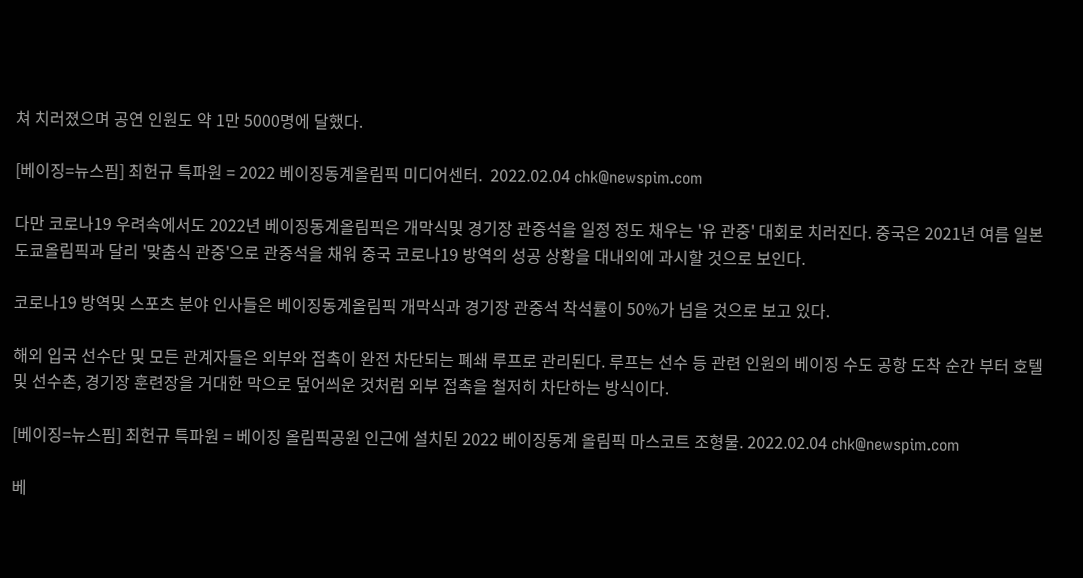쳐 치러졌으며 공연 인원도 약 1만 5000명에 달했다.

[베이징=뉴스핌] 최헌규 특파원 = 2022 베이징동계올림픽 미디어센터.  2022.02.04 chk@newspim.com

다만 코로나19 우려속에서도 2022년 베이징동계올림픽은 개막식및 경기장 관중석을 일정 정도 채우는 '유 관중' 대회로 치러진다. 중국은 2021년 여름 일본 도쿄올림픽과 달리 '맞춤식 관중'으로 관중석을 채워 중국 코로나19 방역의 성공 상황을 대내외에 과시할 것으로 보인다.

코로나19 방역및 스포츠 분야 인사들은 베이징동계올림픽 개막식과 경기장 관중석 착석률이 50%가 넘을 것으로 보고 있다.

해외 입국 선수단 및 모든 관계자들은 외부와 접촉이 완전 차단되는 폐쇄 루프로 관리된다. 루프는 선수 등 관련 인원의 베이징 수도 공항 도착 순간 부터 호텔 및 선수촌, 경기장 훈련장을 거대한 막으로 덮어씌운 것처럼 외부 접촉을 철저히 차단하는 방식이다.

[베이징=뉴스핌] 최헌규 특파원 = 베이징 올림픽공원 인근에 설치된 2022 베이징동계 올림픽 마스코트 조형물. 2022.02.04 chk@newspim.com

베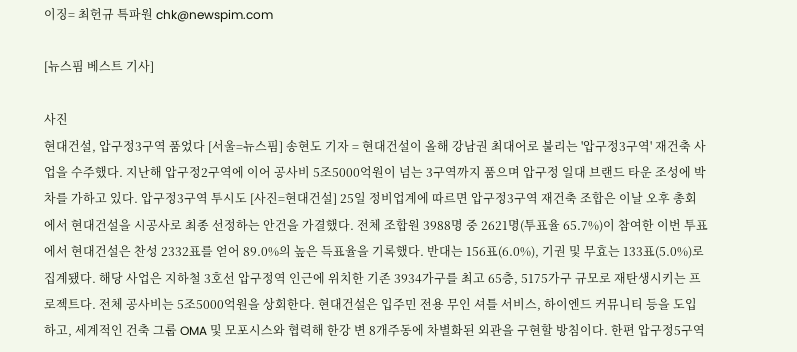이징= 최헌규 특파원 chk@newspim.com

[뉴스핌 베스트 기사]

사진
현대건설, 압구정3구역 품었다 [서울=뉴스핌] 송현도 기자 = 현대건설이 올해 강남권 최대어로 불리는 '압구정3구역' 재건축 사업을 수주했다. 지난해 압구정2구역에 이어 공사비 5조5000억원이 넘는 3구역까지 품으며 압구정 일대 브랜드 타운 조성에 박차를 가하고 있다. 압구정3구역 투시도 [사진=현대건설] 25일 정비업계에 따르면 압구정3구역 재건축 조합은 이날 오후 총회에서 현대건설을 시공사로 최종 선정하는 안건을 가결했다. 전체 조합원 3988명 중 2621명(투표율 65.7%)이 참여한 이번 투표에서 현대건설은 찬성 2332표를 얻어 89.0%의 높은 득표율을 기록했다. 반대는 156표(6.0%), 기권 및 무효는 133표(5.0%)로 집계됐다. 해당 사업은 지하철 3호선 압구정역 인근에 위치한 기존 3934가구를 최고 65층, 5175가구 규모로 재탄생시키는 프로젝트다. 전체 공사비는 5조5000억원을 상회한다. 현대건설은 입주민 전용 무인 셔틀 서비스, 하이엔드 커뮤니티 등을 도입하고, 세계적인 건축 그룹 OMA 및 모포시스와 협력해 한강 변 8개주동에 차별화된 외관을 구현할 방침이다. 한편 압구정5구역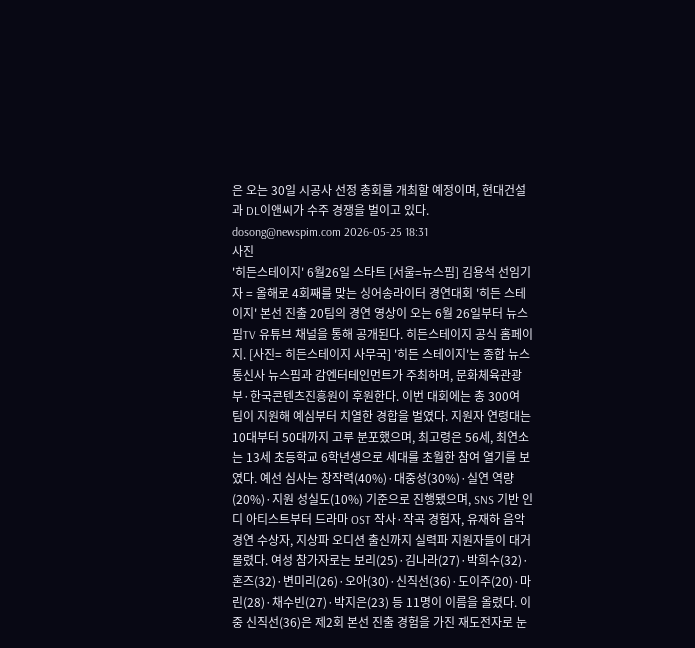은 오는 30일 시공사 선정 총회를 개최할 예정이며, 현대건설과 DL이앤씨가 수주 경쟁을 벌이고 있다. dosong@newspim.com 2026-05-25 18:31
사진
'히든스테이지' 6월26일 스타트 [서울=뉴스핌] 김용석 선임기자 = 올해로 4회째를 맞는 싱어송라이터 경연대회 '히든 스테이지' 본선 진출 20팀의 경연 영상이 오는 6월 26일부터 뉴스핌TV 유튜브 채널을 통해 공개된다. 히든스테이지 공식 홈페이지. [사진= 히든스테이지 사무국] '히든 스테이지'는 종합 뉴스 통신사 뉴스핌과 감엔터테인먼트가 주최하며, 문화체육관광부·한국콘텐츠진흥원이 후원한다. 이번 대회에는 총 300여 팀이 지원해 예심부터 치열한 경합을 벌였다. 지원자 연령대는 10대부터 50대까지 고루 분포했으며, 최고령은 56세, 최연소는 13세 초등학교 6학년생으로 세대를 초월한 참여 열기를 보였다. 예선 심사는 창작력(40%)·대중성(30%)·실연 역량(20%)·지원 성실도(10%) 기준으로 진행됐으며, SNS 기반 인디 아티스트부터 드라마 OST 작사·작곡 경험자, 유재하 음악 경연 수상자, 지상파 오디션 출신까지 실력파 지원자들이 대거 몰렸다. 여성 참가자로는 보리(25)·김나라(27)·박희수(32)·혼즈(32)·변미리(26)·오아(30)·신직선(36)·도이주(20)·마린(28)·채수빈(27)·박지은(23) 등 11명이 이름을 올렸다. 이 중 신직선(36)은 제2회 본선 진출 경험을 가진 재도전자로 눈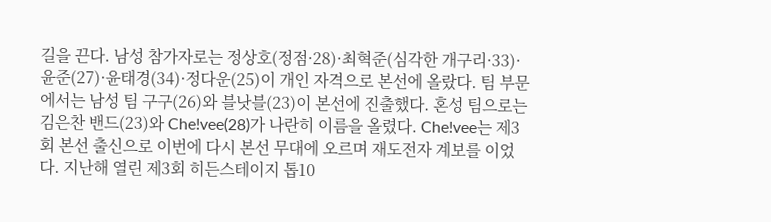길을 끈다. 남성 참가자로는 정상호(정점·28)·최혁준(심각한 개구리·33)·윤준(27)·윤태경(34)·정다운(25)이 개인 자격으로 본선에 올랐다. 팀 부문에서는 남성 팀 구구(26)와 블낫블(23)이 본선에 진출했다. 혼성 팀으로는 김은찬 밴드(23)와 Che!vee(28)가 나란히 이름을 올렸다. Che!vee는 제3회 본선 출신으로 이번에 다시 본선 무대에 오르며 재도전자 계보를 이었다. 지난해 열린 제3회 히든스테이지 톱10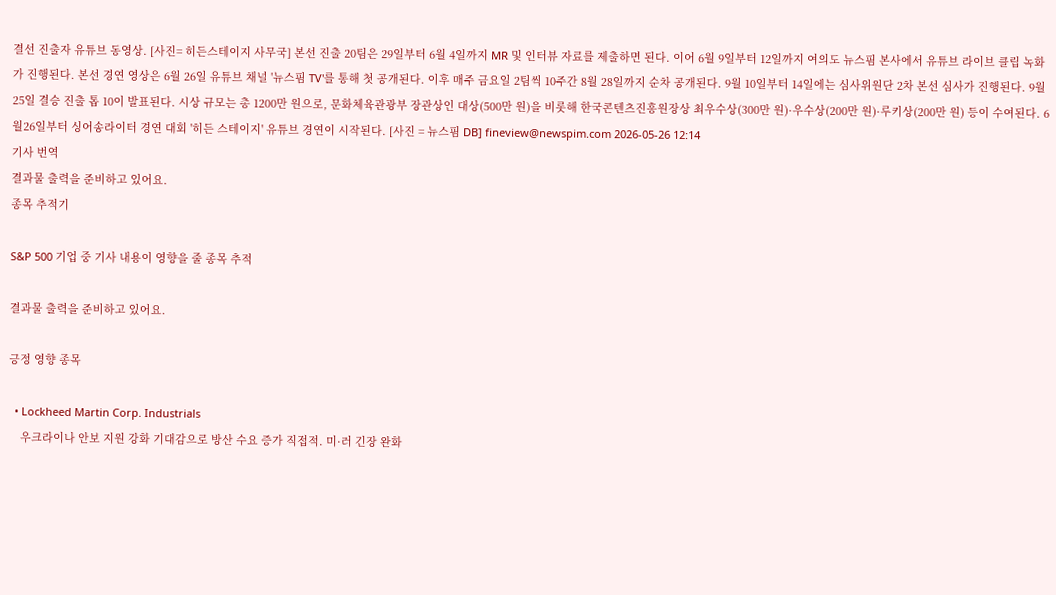결선 진출자 유튜브 동영상. [사진= 히든스테이지 사무국] 본선 진출 20팀은 29일부터 6월 4일까지 MR 및 인터뷰 자료를 제출하면 된다. 이어 6월 9일부터 12일까지 여의도 뉴스핌 본사에서 유튜브 라이브 클립 녹화가 진행된다. 본선 경연 영상은 6월 26일 유튜브 채널 '뉴스핌 TV'를 통해 첫 공개된다. 이후 매주 금요일 2팀씩 10주간 8월 28일까지 순차 공개된다. 9월 10일부터 14일에는 심사위원단 2차 본선 심사가 진행된다. 9월 25일 결승 진출 톱 10이 발표된다. 시상 규모는 총 1200만 원으로, 문화체육관광부 장관상인 대상(500만 원)을 비롯해 한국콘텐츠진흥원장상 최우수상(300만 원)·우수상(200만 원)·루키상(200만 원) 등이 수여된다. 6월26일부터 싱어송라이터 경연 대회 '히든 스테이지' 유튜브 경연이 시작된다. [사진 = 뉴스핌 DB] fineview@newspim.com 2026-05-26 12:14
기사 번역
결과물 출력을 준비하고 있어요.
종목 추적기

S&P 500 기업 중 기사 내용이 영향을 줄 종목 추적

결과물 출력을 준비하고 있어요.

긍정 영향 종목

  • Lockheed Martin Corp. Industrials
    우크라이나 안보 지원 강화 기대감으로 방산 수요 증가 직접적. 미·러 긴장 완화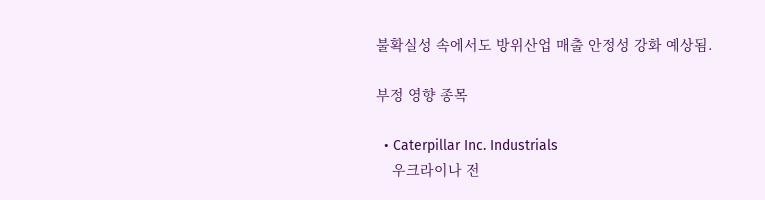불확실성 속에서도 방위산업 매출 안정성 강화 예상됨.

부정 영향 종목

  • Caterpillar Inc. Industrials
    우크라이나 전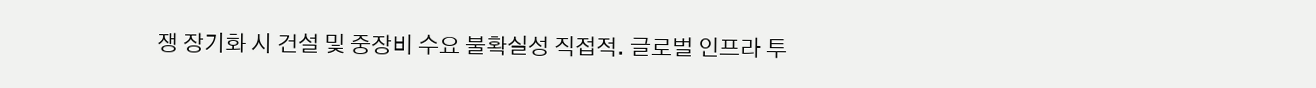쟁 장기화 시 건설 및 중장비 수요 불확실성 직접적. 글로벌 인프라 투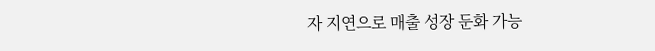자 지연으로 매출 성장 둔화 가능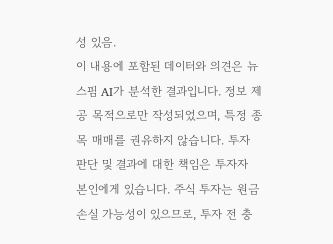성 있음.
이 내용에 포함된 데이터와 의견은 뉴스핌 AI가 분석한 결과입니다. 정보 제공 목적으로만 작성되었으며, 특정 종목 매매를 권유하지 않습니다. 투자 판단 및 결과에 대한 책임은 투자자 본인에게 있습니다. 주식 투자는 원금 손실 가능성이 있으므로, 투자 전 충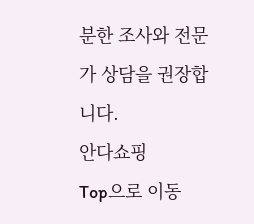분한 조사와 전문가 상담을 권장합니다.
안다쇼핑
Top으로 이동